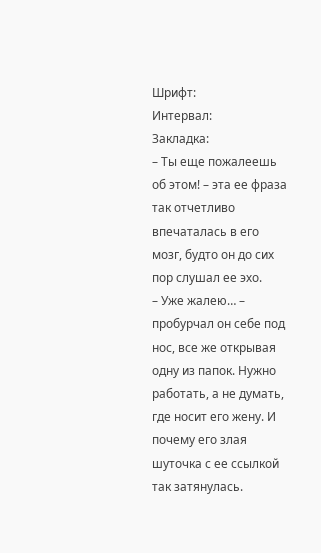Шрифт:
Интервал:
Закладка:
– Ты еще пожалеешь об этом! – эта ее фраза так отчетливо впечаталась в его мозг, будто он до сих пор слушал ее эхо.
– Уже жалею… – пробурчал он себе под нос, все же открывая одну из папок. Нужно работать, а не думать, где носит его жену. И почему его злая шуточка с ее ссылкой так затянулась.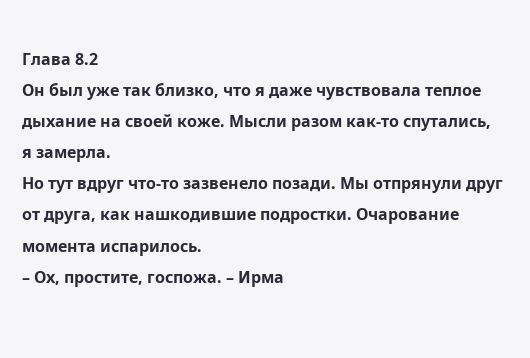Глава 8.2
Он был уже так близко, что я даже чувствовала теплое дыхание на своей коже. Мысли разом как-то спутались, я замерла.
Но тут вдруг что-то зазвенело позади. Мы отпрянули друг от друга, как нашкодившие подростки. Очарование момента испарилось.
– Ох, простите, госпожа. – Ирма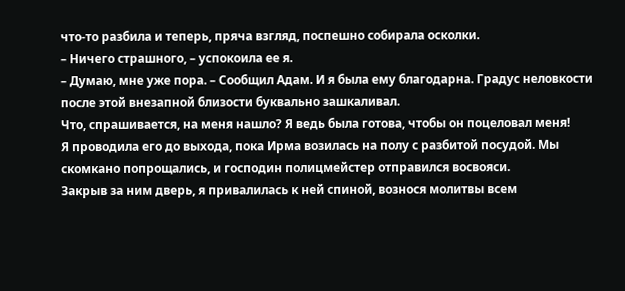что-то разбила и теперь, пряча взгляд, поспешно собирала осколки.
– Ничего страшного, – успокоила ее я.
– Думаю, мне уже пора. – Сообщил Адам. И я была ему благодарна. Градус неловкости после этой внезапной близости буквально зашкаливал.
Что, спрашивается, на меня нашло? Я ведь была готова, чтобы он поцеловал меня!
Я проводила его до выхода, пока Ирма возилась на полу с разбитой посудой. Мы скомкано попрощались, и господин полицмейстер отправился восвояси.
Закрыв за ним дверь, я привалилась к ней спиной, вознося молитвы всем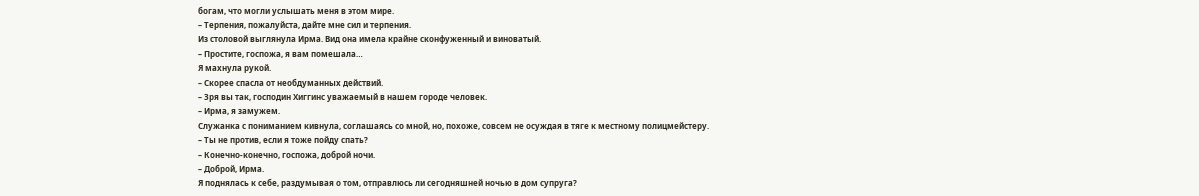богам, что могли услышать меня в этом мире.
– Терпения, пожалуйста, дайте мне сил и терпения.
Из столовой выглянула Ирма. Вид она имела крайне сконфуженный и виноватый.
– Простите, госпожа, я вам помешала…
Я махнула рукой.
– Скорее спасла от необдуманных действий.
– Зря вы так, господин Хиггинс уважаемый в нашем городе человек.
– Ирма, я замужем.
Служанка с пониманием кивнула, соглашаясь со мной, но, похоже, совсем не осуждая в тяге к местному полицмейстеру.
– Ты не против, если я тоже пойду спать?
– Конечно-конечно, госпожа, доброй ночи.
– Доброй, Ирма.
Я поднялась к себе, раздумывая о том, отправлюсь ли сегодняшней ночью в дом супруга?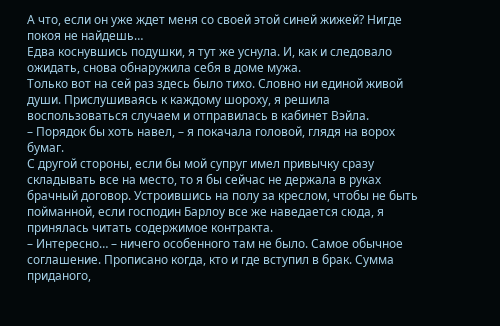А что, если он уже ждет меня со своей этой синей жижей? Нигде покоя не найдешь…
Едва коснувшись подушки, я тут же уснула. И, как и следовало ожидать, снова обнаружила себя в доме мужа.
Только вот на сей раз здесь было тихо. Словно ни единой живой души. Прислушиваясь к каждому шороху, я решила воспользоваться случаем и отправилась в кабинет Вэйла.
– Порядок бы хоть навел, – я покачала головой, глядя на ворох бумаг.
С другой стороны, если бы мой супруг имел привычку сразу складывать все на место, то я бы сейчас не держала в руках брачный договор. Устроившись на полу за креслом, чтобы не быть пойманной, если господин Барлоу все же наведается сюда, я принялась читать содержимое контракта.
– Интересно… – ничего особенного там не было. Самое обычное соглашение. Прописано когда, кто и где вступил в брак. Сумма приданого,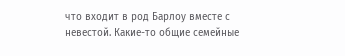что входит в род Барлоу вместе с невестой. Какие-то общие семейные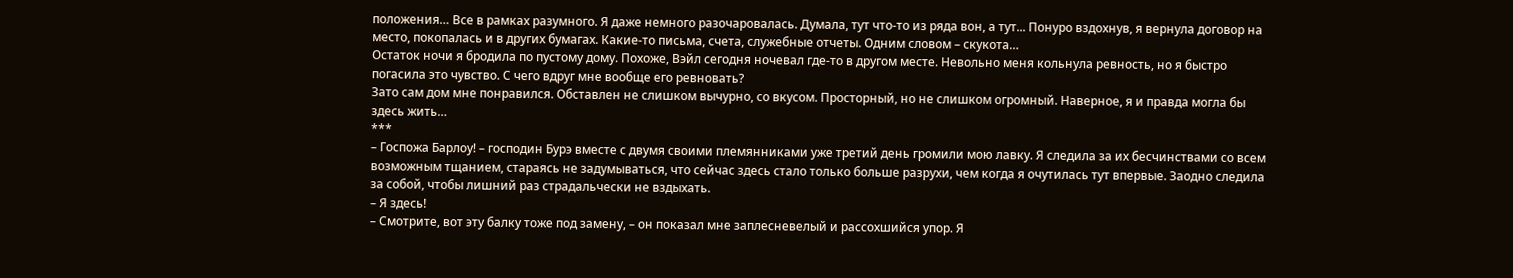положения… Все в рамках разумного. Я даже немного разочаровалась. Думала, тут что-то из ряда вон, а тут... Понуро вздохнув, я вернула договор на место, покопалась и в других бумагах. Какие-то письма, счета, служебные отчеты. Одним словом – скукота…
Остаток ночи я бродила по пустому дому. Похоже, Вэйл сегодня ночевал где-то в другом месте. Невольно меня кольнула ревность, но я быстро погасила это чувство. С чего вдруг мне вообще его ревновать?
Зато сам дом мне понравился. Обставлен не слишком вычурно, со вкусом. Просторный, но не слишком огромный. Наверное, я и правда могла бы здесь жить…
***
– Госпожа Барлоу! – господин Бурэ вместе с двумя своими племянниками уже третий день громили мою лавку. Я следила за их бесчинствами со всем возможным тщанием, стараясь не задумываться, что сейчас здесь стало только больше разрухи, чем когда я очутилась тут впервые. Заодно следила за собой, чтобы лишний раз страдальчески не вздыхать.
– Я здесь!
– Смотрите, вот эту балку тоже под замену, – он показал мне заплесневелый и рассохшийся упор. Я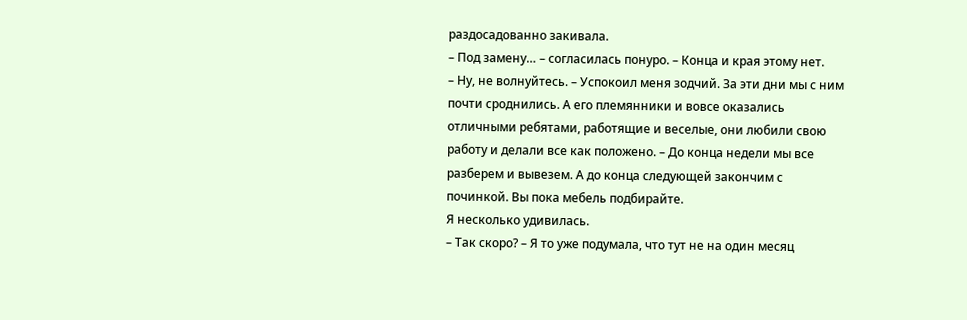раздосадованно закивала.
– Под замену… – согласилась понуро. – Конца и края этому нет.
– Ну, не волнуйтесь. – Успокоил меня зодчий. За эти дни мы с ним почти сроднились. А его племянники и вовсе оказались отличными ребятами, работящие и веселые, они любили свою работу и делали все как положено. – До конца недели мы все разберем и вывезем. А до конца следующей закончим с починкой. Вы пока мебель подбирайте.
Я несколько удивилась.
– Так скоро? – Я то уже подумала, что тут не на один месяц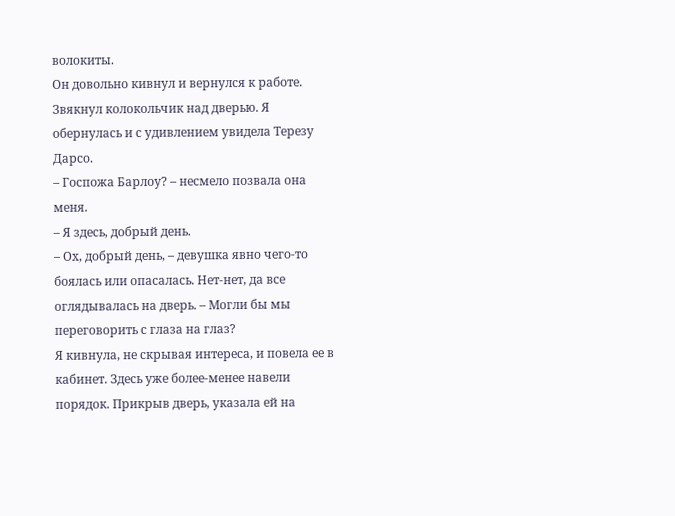волокиты.
Он довольно кивнул и вернулся к работе.
Звякнул колокольчик над дверью. Я обернулась и с удивлением увидела Терезу Дарсо.
– Госпожа Барлоу? – несмело позвала она меня.
– Я здесь, добрый день.
– Ох, добрый день, – девушка явно чего-то боялась или опасалась. Нет-нет, да все оглядывалась на дверь. – Могли бы мы переговорить с глаза на глаз?
Я кивнула, не скрывая интереса, и повела ее в кабинет. Здесь уже более-менее навели порядок. Прикрыв дверь, указала ей на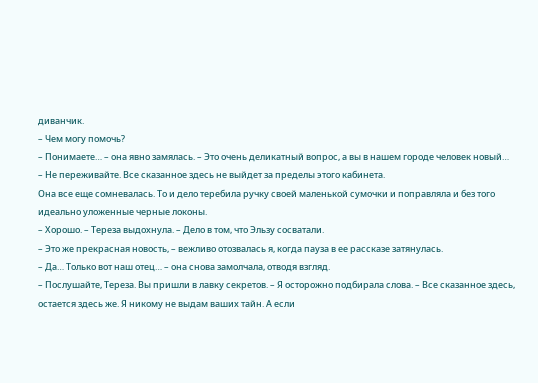диванчик.
– Чем могу помочь?
– Понимаете… – она явно замялась. – Это очень деликатный вопрос, а вы в нашем городе человек новый…
– Не переживайте. Все сказанное здесь не выйдет за пределы этого кабинета.
Она все еще сомневалась. То и дело теребила ручку своей маленькой сумочки и поправляла и без того идеально уложенные черные локоны.
– Хорошо. – Тереза выдохнула. – Дело в том, что Эльзу сосватали.
– Это же прекрасная новость, – вежливо отозвалась я, когда пауза в ее рассказе затянулась.
– Да… Только вот наш отец… – она снова замолчала, отводя взгляд.
– Послушайте, Тереза. Вы пришли в лавку секретов. – Я осторожно подбирала слова. – Все сказанное здесь, остается здесь же. Я никому не выдам ваших тайн. А если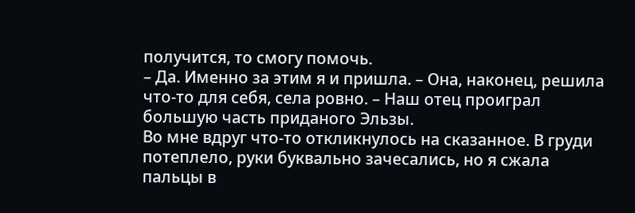получится, то смогу помочь.
– Да. Именно за этим я и пришла. – Она, наконец, решила что-то для себя, села ровно. – Наш отец проиграл большую часть приданого Эльзы.
Во мне вдруг что-то откликнулось на сказанное. В груди потеплело, руки буквально зачесались, но я сжала пальцы в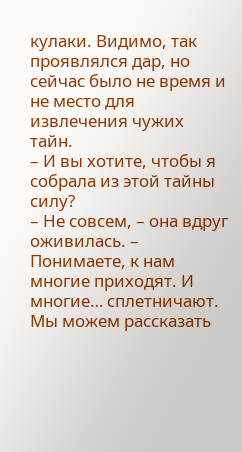кулаки. Видимо, так проявлялся дар, но сейчас было не время и не место для извлечения чужих тайн.
– И вы хотите, чтобы я собрала из этой тайны силу?
– Не совсем, – она вдруг оживилась. – Понимаете, к нам многие приходят. И многие… сплетничают. Мы можем рассказать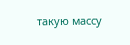такую массу